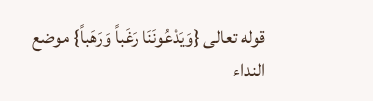قوله تعالى {وَيَدْعُونَنَا رَغَباً وَرَهَباً} موضع النداء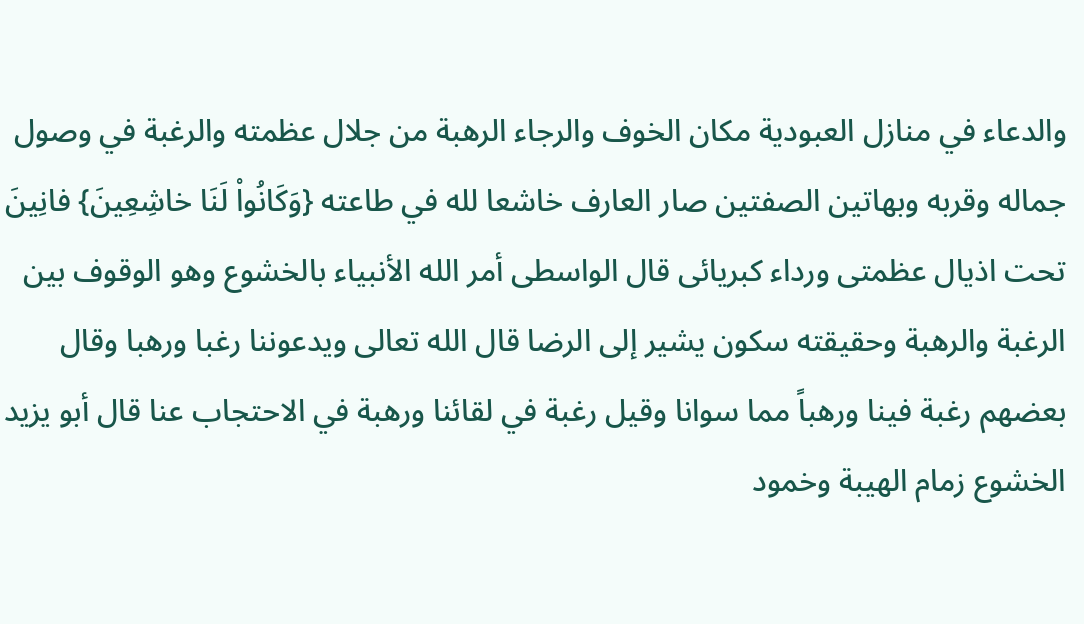والدعاء في منازل العبودية مكان الخوف والرجاء الرهبة من جلال عظمته والرغبة في وصول جماله وقربه وبهاتين الصفتين صار العارف خاشعا لله في طاعته {وَكَانُواْ لَنَا خاشِعِينَ} فانِينَ تحت اذيال عظمتى ورداء كبريائى قال الواسطى أمر الله الأنبياء بالخشوع وهو الوقوف بين الرغبة والرهبة وحقيقته سكون يشير إلى الرضا قال الله تعالى ويدعوننا رغبا ورهبا وقال بعضهم رغبة فينا ورهباً مما سوانا وقيل رغبة في لقائنا ورهبة في الاحتجاب عنا قال أبو يزيد الخشوع زمام الهيبة وخمود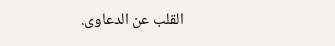القلب عن الدعاوى.